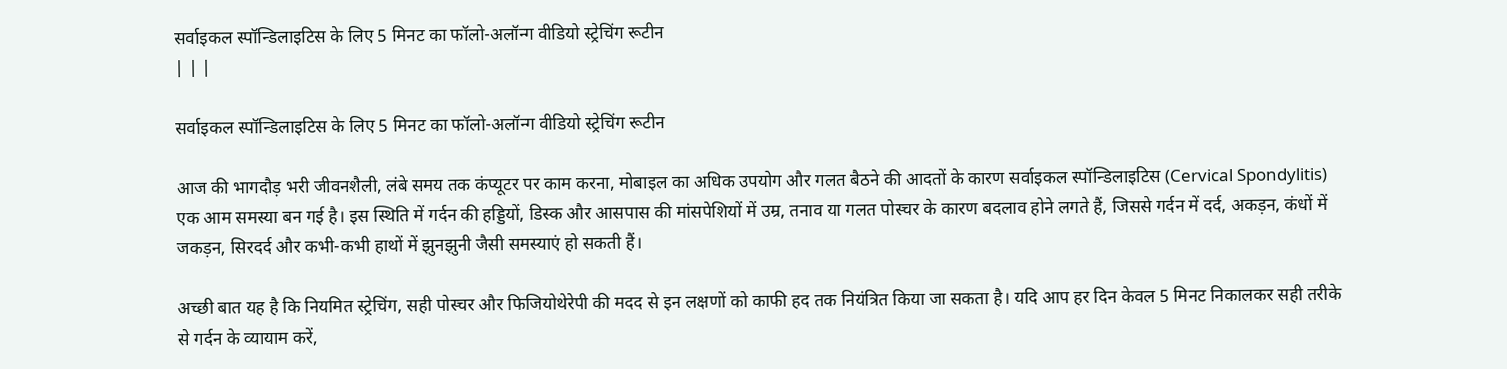सर्वाइकल स्पॉन्डिलाइटिस के लिए 5 मिनट का फॉलो-अलॉन्ग वीडियो स्ट्रेचिंग रूटीन
| | |

सर्वाइकल स्पॉन्डिलाइटिस के लिए 5 मिनट का फॉलो-अलॉन्ग वीडियो स्ट्रेचिंग रूटीन

आज की भागदौड़ भरी जीवनशैली, लंबे समय तक कंप्यूटर पर काम करना, मोबाइल का अधिक उपयोग और गलत बैठने की आदतों के कारण सर्वाइकल स्पॉन्डिलाइटिस (Cervical Spondylitis) एक आम समस्या बन गई है। इस स्थिति में गर्दन की हड्डियों, डिस्क और आसपास की मांसपेशियों में उम्र, तनाव या गलत पोस्चर के कारण बदलाव होने लगते हैं, जिससे गर्दन में दर्द, अकड़न, कंधों में जकड़न, सिरदर्द और कभी-कभी हाथों में झुनझुनी जैसी समस्याएं हो सकती हैं।

अच्छी बात यह है कि नियमित स्ट्रेचिंग, सही पोस्चर और फिजियोथेरेपी की मदद से इन लक्षणों को काफी हद तक नियंत्रित किया जा सकता है। यदि आप हर दिन केवल 5 मिनट निकालकर सही तरीके से गर्दन के व्यायाम करें,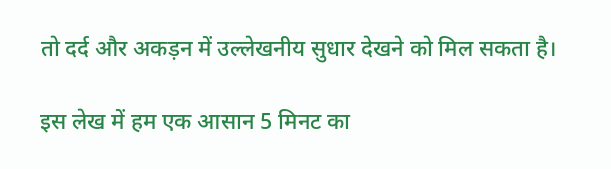तो दर्द और अकड़न में उल्लेखनीय सुधार देखने को मिल सकता है।

इस लेख में हम एक आसान 5 मिनट का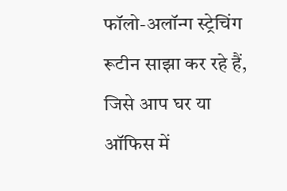फॉलो-अलॉन्ग स्ट्रेचिंग रूटीन साझा कर रहे हैं, जिसे आप घर या ऑफिस में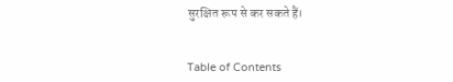सुरक्षित रूप से कर सकते हैं।


Table of Contents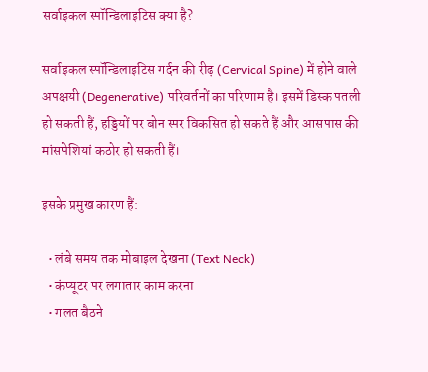सर्वाइकल स्पॉन्डिलाइटिस क्या है?

सर्वाइकल स्पॉन्डिलाइटिस गर्दन की रीढ़ (Cervical Spine) में होने वाले अपक्षयी (Degenerative) परिवर्तनों का परिणाम है। इसमें डिस्क पतली हो सकती हैं, हड्डियों पर बोन स्पर विकसित हो सकते हैं और आसपास की मांसपेशियां कठोर हो सकती हैं।

इसके प्रमुख कारण हैं:

  • लंबे समय तक मोबाइल देखना (Text Neck)
  • कंप्यूटर पर लगातार काम करना
  • गलत बैठने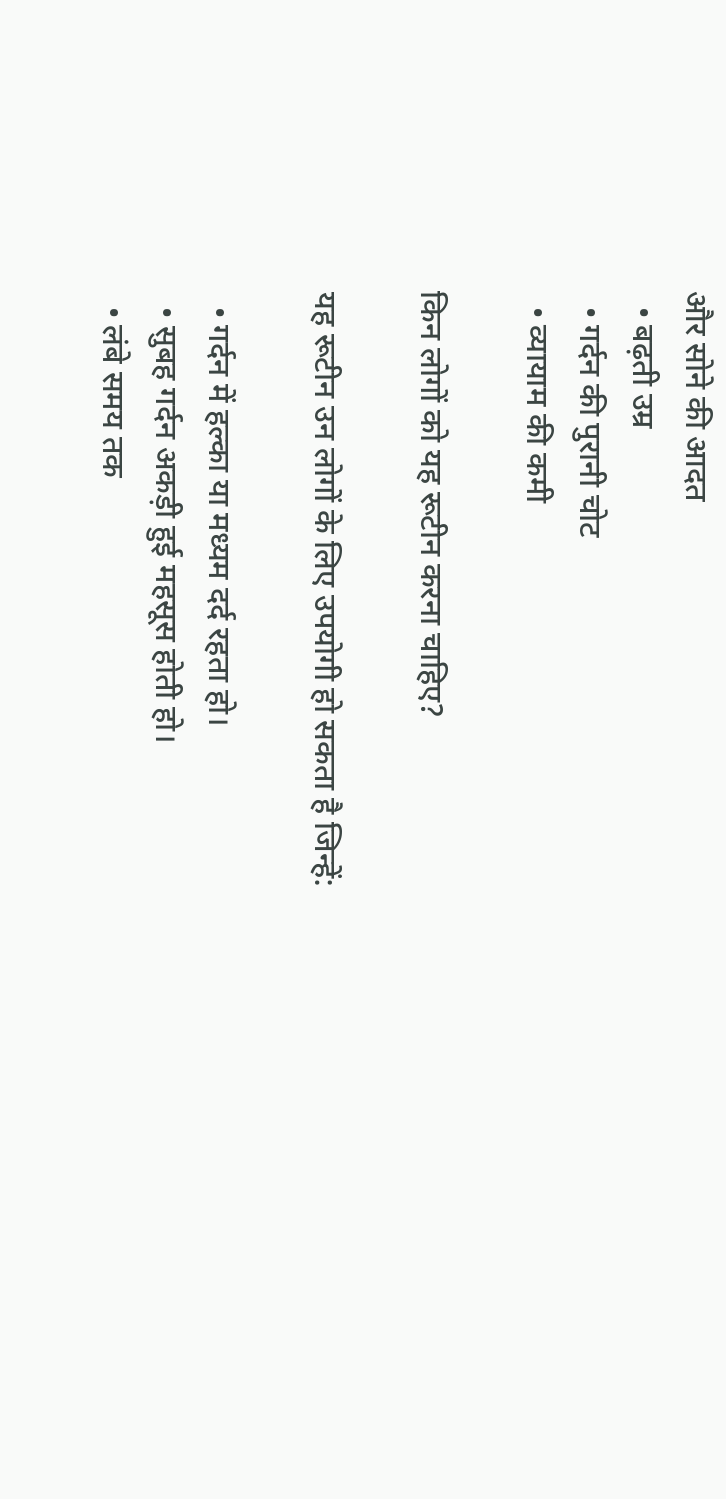और सोने की आदत
  • बढ़ती उम्र
  • गर्दन की पुरानी चोट
  • व्यायाम की कमी

किन लोगों को यह रूटीन करना चाहिए?

यह रूटीन उन लोगों के लिए उपयोगी हो सकता है जिन्हें:

  • गर्दन में हल्का या मध्यम दर्द रहता हो।
  • सुबह गर्दन अकड़ी हुई महसूस होती हो।
  • लंबे समय तक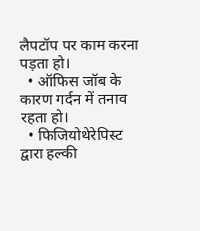लैपटॉप पर काम करना पड़ता हो।
  • ऑफिस जॉब के कारण गर्दन में तनाव रहता हो।
  • फिजियोथेरेपिस्ट द्वारा हल्की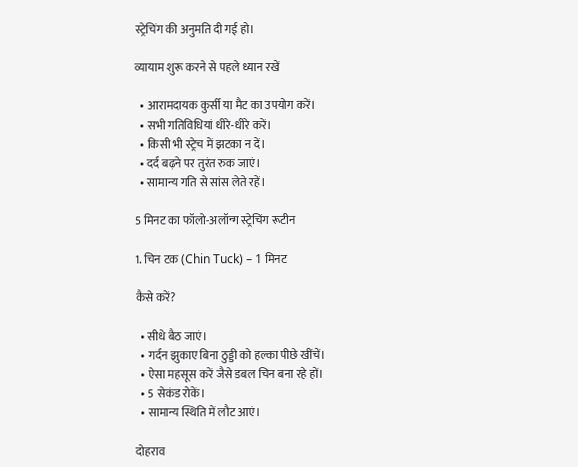स्ट्रेचिंग की अनुमति दी गई हो।

व्यायाम शुरू करने से पहले ध्यान रखें

  • आरामदायक कुर्सी या मैट का उपयोग करें।
  • सभी गतिविधियां धीरे-धीरे करें।
  • किसी भी स्ट्रेच में झटका न दें।
  • दर्द बढ़ने पर तुरंत रुक जाएं।
  • सामान्य गति से सांस लेते रहें।

5 मिनट का फॉलो-अलॉन्ग स्ट्रेचिंग रूटीन

1. चिन टक (Chin Tuck) – 1 मिनट

कैसे करें?

  • सीधे बैठ जाएं।
  • गर्दन झुकाए बिना ठुड्डी को हल्का पीछे खींचें।
  • ऐसा महसूस करें जैसे डबल चिन बना रहे हों।
  • 5 सेकंड रोकें।
  • सामान्य स्थिति में लौट आएं।

दोहराव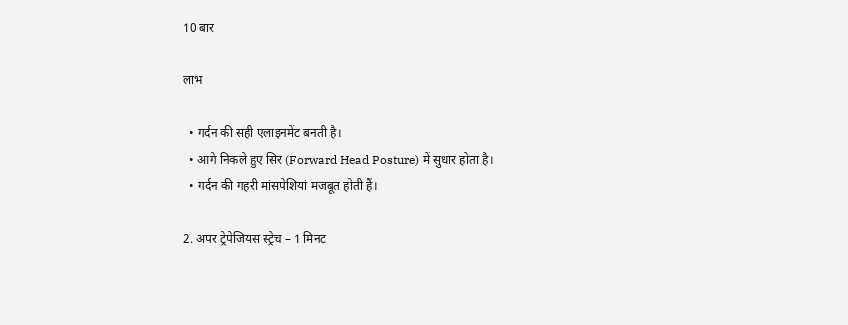10 बार

लाभ

  • गर्दन की सही एलाइनमेंट बनती है।
  • आगे निकले हुए सिर (Forward Head Posture) में सुधार होता है।
  • गर्दन की गहरी मांसपेशियां मजबूत होती हैं।

2. अपर ट्रेपेजियस स्ट्रेच – 1 मिनट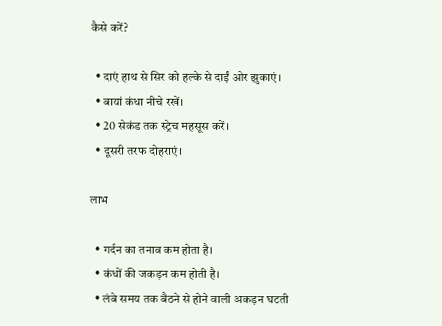कैसे करें?

  • दाएं हाथ से सिर को हल्के से दाईं ओर झुकाएं।
  • बायां कंधा नीचे रखें।
  • 20 सेकंड तक स्ट्रेच महसूस करें।
  • दूसरी तरफ दोहराएं।

लाभ

  • गर्दन का तनाव कम होता है।
  • कंधों की जकड़न कम होती है।
  • लंबे समय तक बैठने से होने वाली अकड़न घटती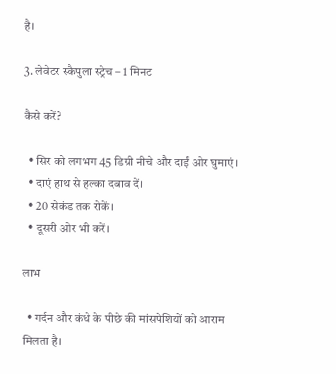है।

3. लेवेटर स्कैपुला स्ट्रेच – 1 मिनट

कैसे करें?

  • सिर को लगभग 45 डिग्री नीचे और दाईं ओर घुमाएं।
  • दाएं हाथ से हल्का दबाव दें।
  • 20 सेकंड तक रोकें।
  • दूसरी ओर भी करें।

लाभ

  • गर्दन और कंधे के पीछे की मांसपेशियों को आराम मिलता है।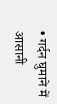• गर्दन घुमाने में आसानी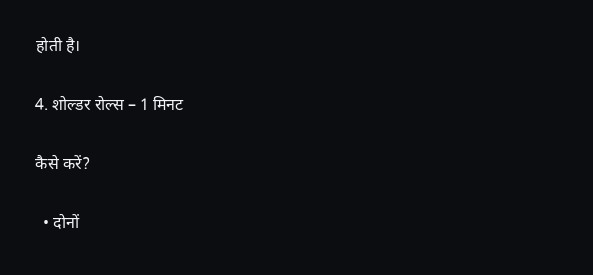होती है।

4. शोल्डर रोल्स – 1 मिनट

कैसे करें?

  • दोनों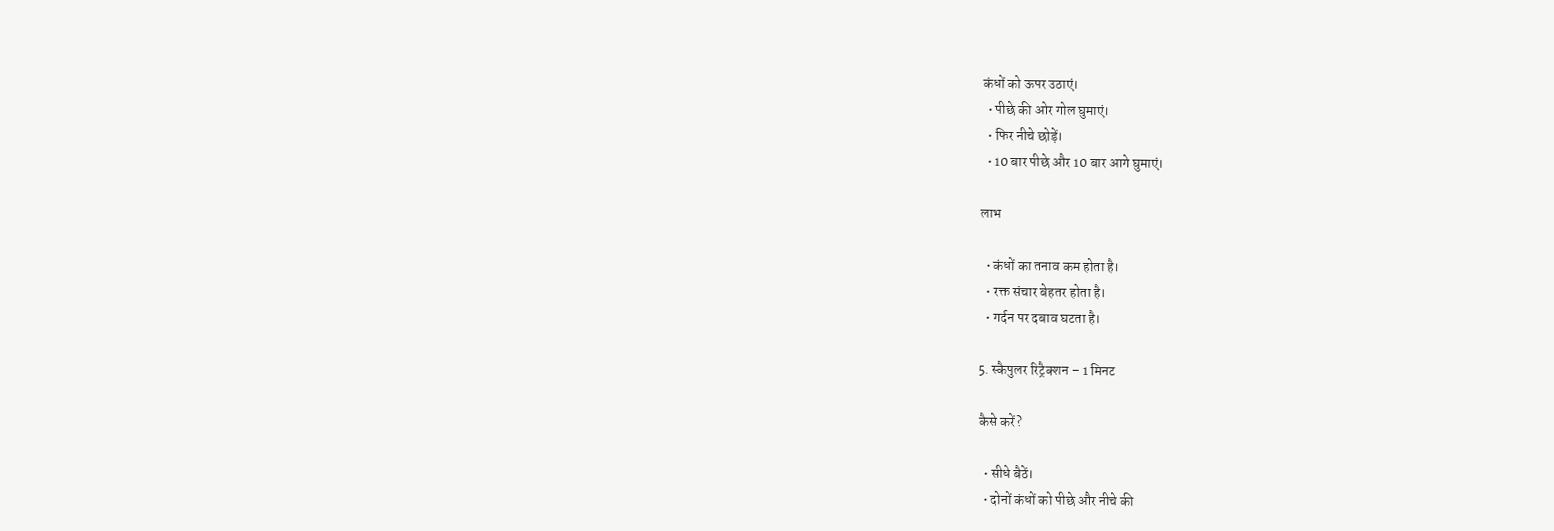कंधों को ऊपर उठाएं।
  • पीछे की ओर गोल घुमाएं।
  • फिर नीचे छोड़ें।
  • 10 बार पीछे और 10 बार आगे घुमाएं।

लाभ

  • कंधों का तनाव कम होता है।
  • रक्त संचार बेहतर होता है।
  • गर्दन पर दबाव घटता है।

5. स्कैपुलर रिट्रैक्शन – 1 मिनट

कैसे करें?

  • सीधे बैठें।
  • दोनों कंधों को पीछे और नीचे की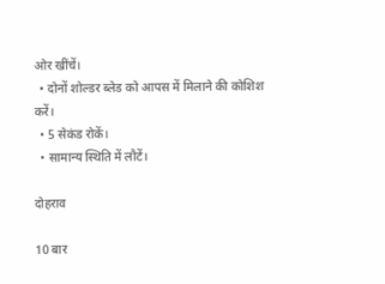ओर खींचें।
  • दोनों शोल्डर ब्लेड को आपस में मिलाने की कोशिश करें।
  • 5 सेकंड रोकें।
  • सामान्य स्थिति में लौटें।

दोहराव

10 बार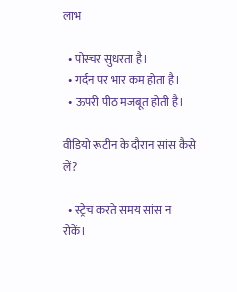लाभ

  • पोस्चर सुधरता है।
  • गर्दन पर भार कम होता है।
  • ऊपरी पीठ मजबूत होती है।

वीडियो रूटीन के दौरान सांस कैसे लें?

  • स्ट्रेच करते समय सांस न रोकें।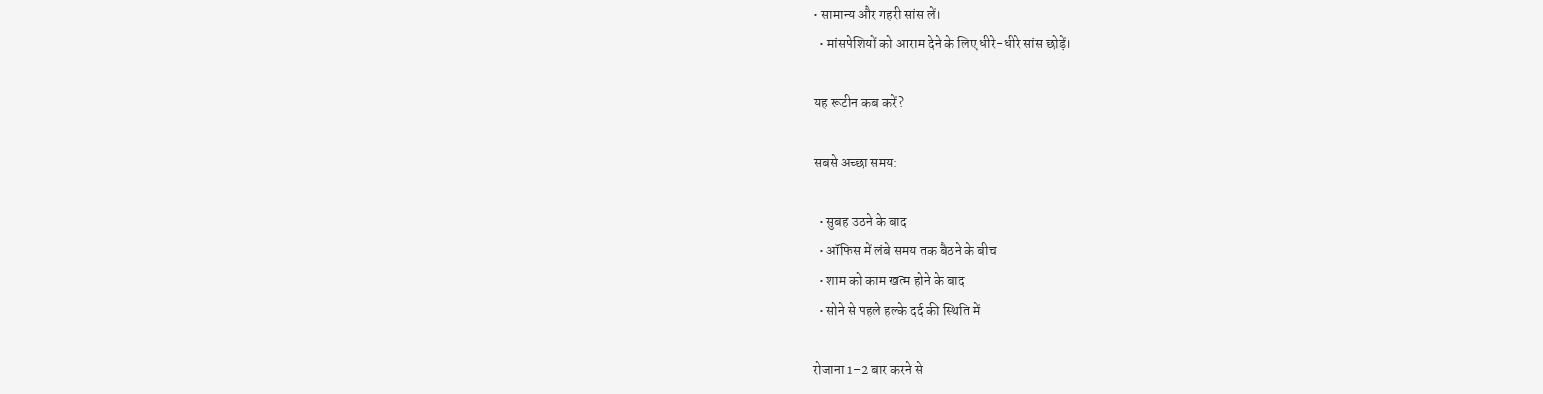• सामान्य और गहरी सांस लें।
  • मांसपेशियों को आराम देने के लिए धीरे-धीरे सांस छोड़ें।

यह रूटीन कब करें?

सबसे अच्छा समय:

  • सुबह उठने के बाद
  • ऑफिस में लंबे समय तक बैठने के बीच
  • शाम को काम खत्म होने के बाद
  • सोने से पहले हल्के दर्द की स्थिति में

रोजाना 1–2 बार करने से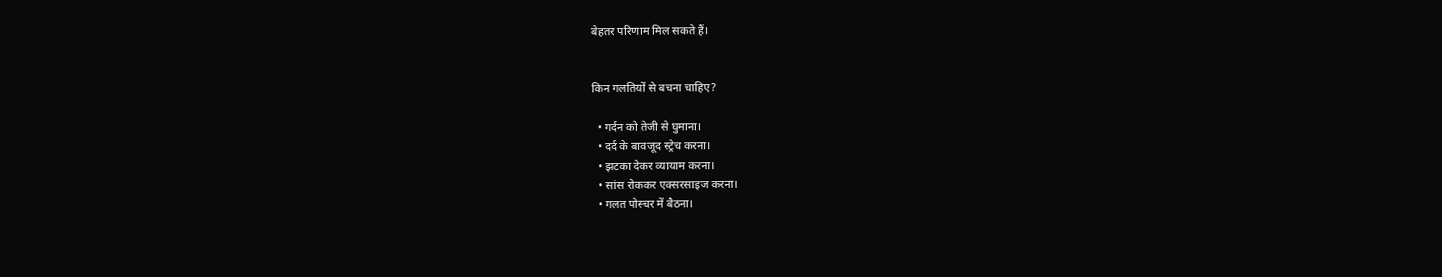बेहतर परिणाम मिल सकते हैं।


किन गलतियों से बचना चाहिए?

  • गर्दन को तेजी से घुमाना।
  • दर्द के बावजूद स्ट्रेच करना।
  • झटका देकर व्यायाम करना।
  • सांस रोककर एक्सरसाइज करना।
  • गलत पोस्चर में बैठना।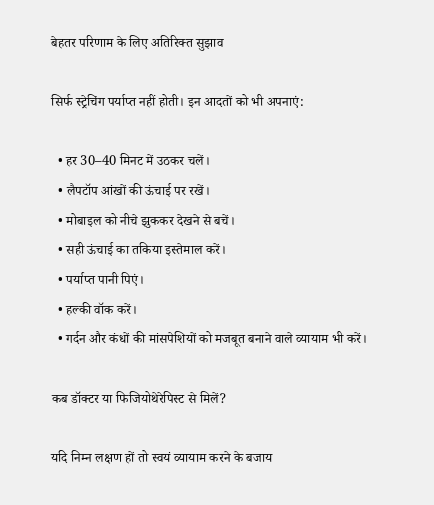बेहतर परिणाम के लिए अतिरिक्त सुझाव

सिर्फ स्ट्रेचिंग पर्याप्त नहीं होती। इन आदतों को भी अपनाएं:

  • हर 30–40 मिनट में उठकर चलें।
  • लैपटॉप आंखों की ऊंचाई पर रखें।
  • मोबाइल को नीचे झुककर देखने से बचें।
  • सही ऊंचाई का तकिया इस्तेमाल करें।
  • पर्याप्त पानी पिएं।
  • हल्की वॉक करें।
  • गर्दन और कंधों की मांसपेशियों को मजबूत बनाने वाले व्यायाम भी करें।

कब डॉक्टर या फिजियोथेरेपिस्ट से मिलें?

यदि निम्न लक्षण हों तो स्वयं व्यायाम करने के बजाय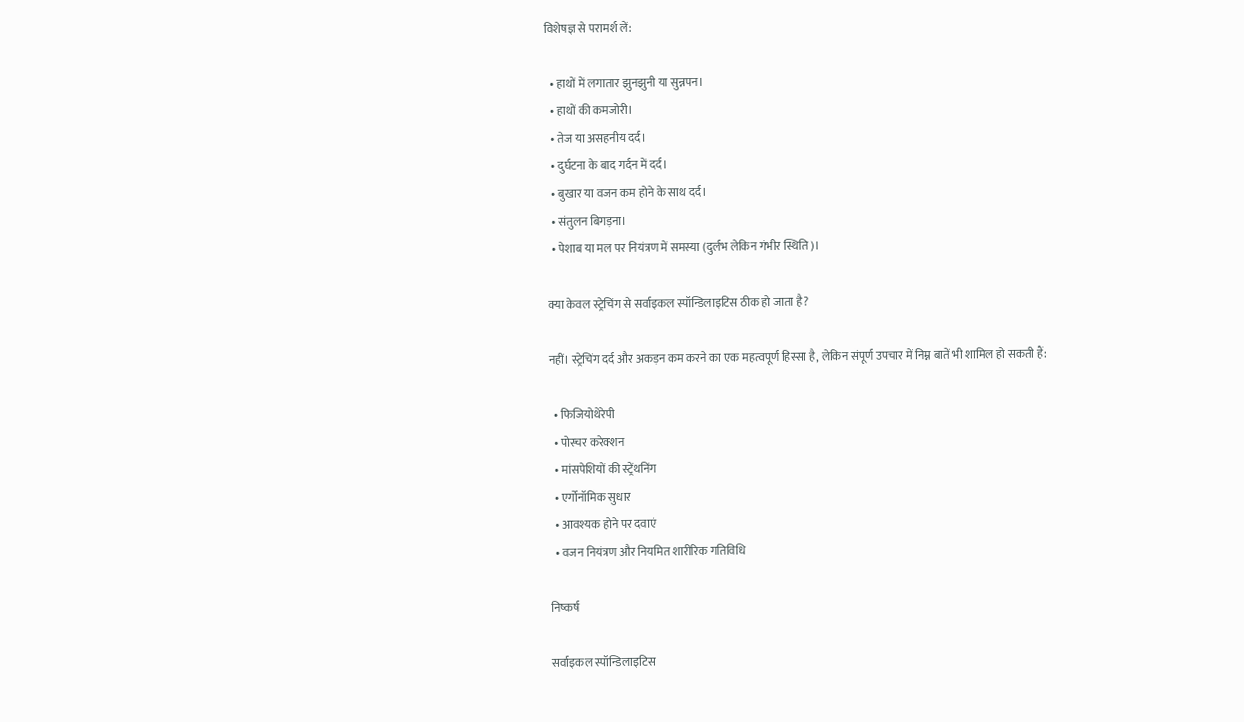विशेषज्ञ से परामर्श लें:

  • हाथों में लगातार झुनझुनी या सुन्नपन।
  • हाथों की कमजोरी।
  • तेज या असहनीय दर्द।
  • दुर्घटना के बाद गर्दन में दर्द।
  • बुखार या वजन कम होने के साथ दर्द।
  • संतुलन बिगड़ना।
  • पेशाब या मल पर नियंत्रण में समस्या (दुर्लभ लेकिन गंभीर स्थिति)।

क्या केवल स्ट्रेचिंग से सर्वाइकल स्पॉन्डिलाइटिस ठीक हो जाता है?

नहीं। स्ट्रेचिंग दर्द और अकड़न कम करने का एक महत्वपूर्ण हिस्सा है, लेकिन संपूर्ण उपचार में निम्न बातें भी शामिल हो सकती हैं:

  • फिजियोथेरेपी
  • पोस्चर करेक्शन
  • मांसपेशियों की स्ट्रेंथनिंग
  • एर्गोनॉमिक सुधार
  • आवश्यक होने पर दवाएं
  • वजन नियंत्रण और नियमित शारीरिक गतिविधि

निष्कर्ष

सर्वाइकल स्पॉन्डिलाइटिस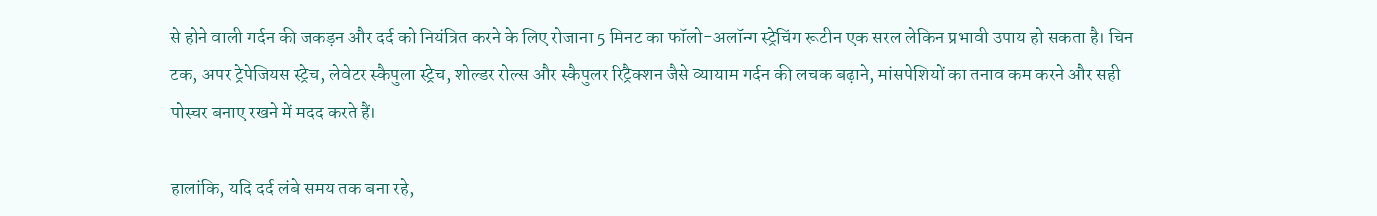से होने वाली गर्दन की जकड़न और दर्द को नियंत्रित करने के लिए रोजाना 5 मिनट का फॉलो-अलॉन्ग स्ट्रेचिंग रूटीन एक सरल लेकिन प्रभावी उपाय हो सकता है। चिन टक, अपर ट्रेपेजियस स्ट्रेच, लेवेटर स्कैपुला स्ट्रेच, शोल्डर रोल्स और स्कैपुलर रिट्रैक्शन जैसे व्यायाम गर्दन की लचक बढ़ाने, मांसपेशियों का तनाव कम करने और सही पोस्चर बनाए रखने में मदद करते हैं।

हालांकि, यदि दर्द लंबे समय तक बना रहे,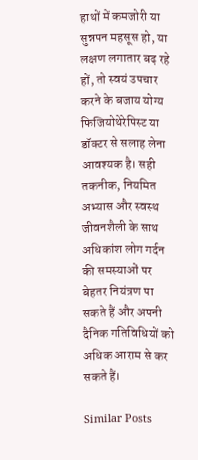हाथों में कमजोरी या सुन्नपन महसूस हो, या लक्षण लगातार बढ़ रहे हों, तो स्वयं उपचार करने के बजाय योग्य फिजियोथेरेपिस्ट या डॉक्टर से सलाह लेना आवश्यक है। सही तकनीक, नियमित अभ्यास और स्वस्थ जीवनशैली के साथ अधिकांश लोग गर्दन की समस्याओं पर बेहतर नियंत्रण पा सकते हैं और अपनी दैनिक गतिविधियों को अधिक आराम से कर सकते हैं।

Similar Posts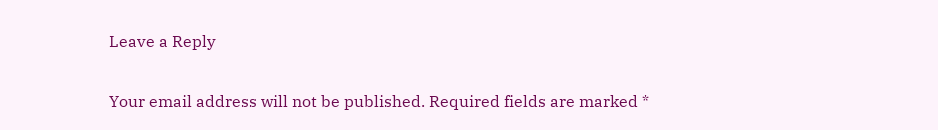Leave a Reply

Your email address will not be published. Required fields are marked *